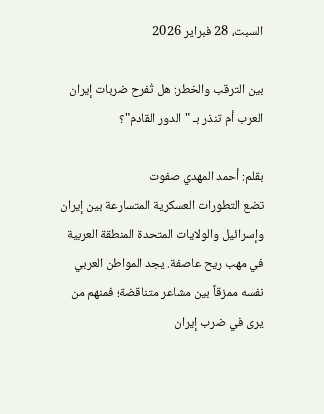السبت، 28 فبراير 2026

بين الترقب والخطر: هل تُفرح ضربات إيران العرب أم تنذر بـ "الدور القادم"؟

بقلم: أحمد المهدي صفوت
تضع التطورات العسكرية المتسارعة بين إيران وإسرائيل والولايات المتحدة المنطقة العربية في مهب ريح عاصفة. يجد المواطن العربي نفسه ممزقاً بين مشاعر متناقضة؛ فمنهم من يرى في ضرب إيران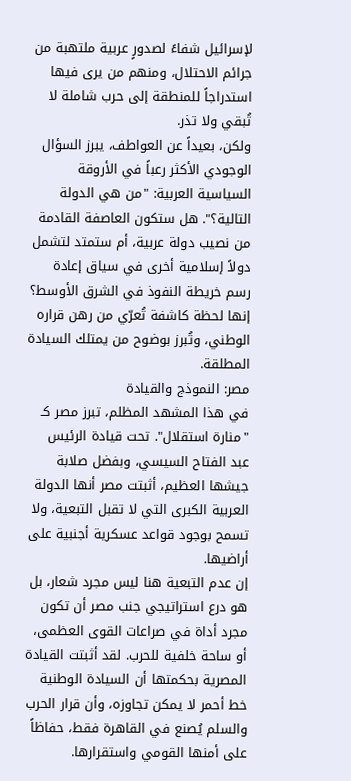لإسرائيل شفاءً لصدورٍ عربية ملتهبة من جرائم الاحتلال، ومنهم من يرى فيها استدراجاً للمنطقة إلى حرب شاملة لا تُبقي ولا تذر.
ولكن، بعيداً عن العواطف، يبرز السؤال الوجودي الأكثر رعباً في الأروقة السياسية العربية: "من هي الدولة التالية؟". هل ستكون العاصفة القادمة من نصيب دولة عربية، أم ستمتد لتشمل دولاً إسلامية أخرى في سياق إعادة رسم خريطة النفوذ في الشرق الأوسط؟ إنها لحظة كاشفة تُعرّي من رهن قراره الوطني، وتُبرز بوضوح من يمتلك السيادة المطلقة.
مصر: النموذج والقيادة
في هذا المشهد المظلم، تبرز مصر كـ "منارة استقلال". تحت قيادة الرئيس عبد الفتاح السيسي، وبفضل صلابة جيشها العظيم، أثبتت مصر أنها الدولة العربية الكبرى التي لا تقبل التبعية، ولا تسمح بوجود قواعد عسكرية أجنبية على أراضيها.
إن عدم التبعية هنا ليس مجرد شعار، بل هو درع استراتيجي جنب مصر أن تكون مجرد أداة في صراعات القوى العظمى، أو ساحة خلفية للحرب. لقد أثبتت القيادة المصرية بحكمتها أن السيادة الوطنية خط أحمر لا يمكن تجاوزه، وأن قرار الحرب والسلم يُصنع في القاهرة فقط، حفاظاً على أمنها القومي واستقرارها.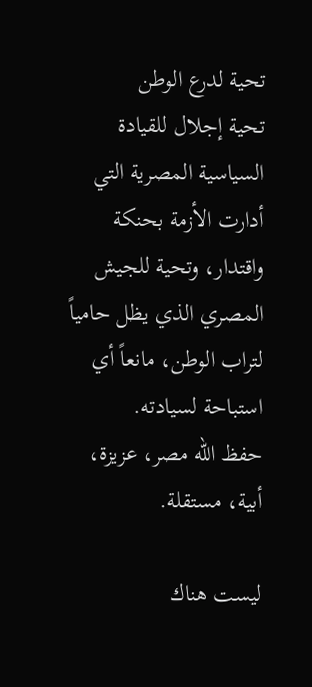تحية لدرع الوطن
تحية إجلال للقيادة السياسية المصرية التي أدارت الأزمة بحنكة واقتدار، وتحية للجيش المصري الذي يظل حامياً لتراب الوطن، مانعاً أي استباحة لسيادته.
حفظ الله مصر، عزيزة، أبية، مستقلة.

ليست هناك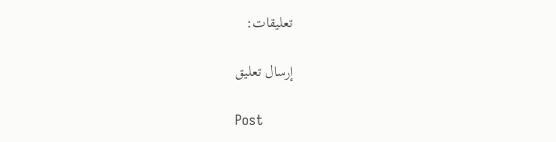تعليقات:

إرسال تعليق

Post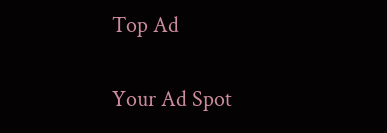Top Ad

Your Ad Spot